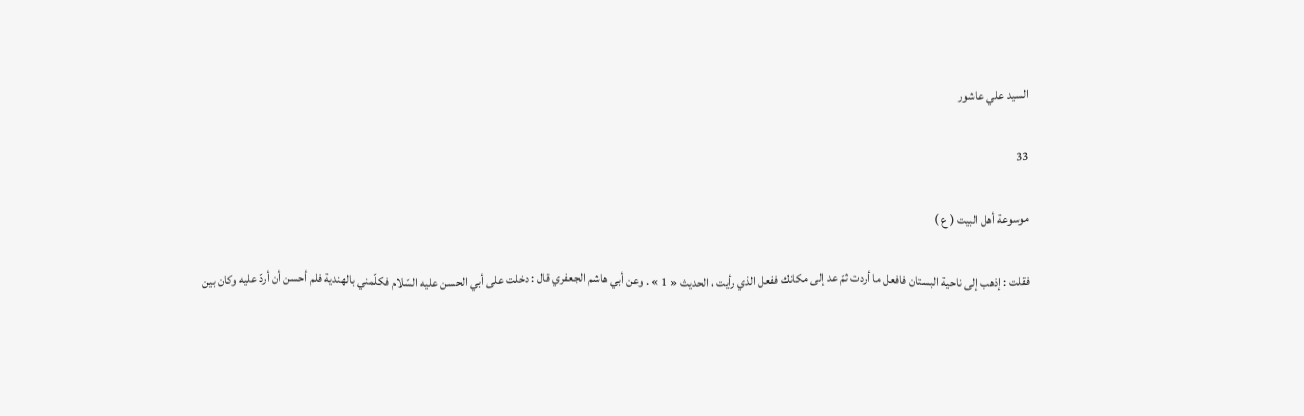السيد علي عاشور

33

موسوعة أهل البيت ( ع )

فقلت : إذهب إلى ناحية البستان فافعل ما أردت ثمّ عد إلى مكانك ففعل الذي رأيت ، الحديث « 1 » . وعن أبي هاشم الجعفري قال : دخلت على أبي الحسن عليه السّلام فكلّمني بالهندية فلم أحسن أن أردّ عليه وكان بين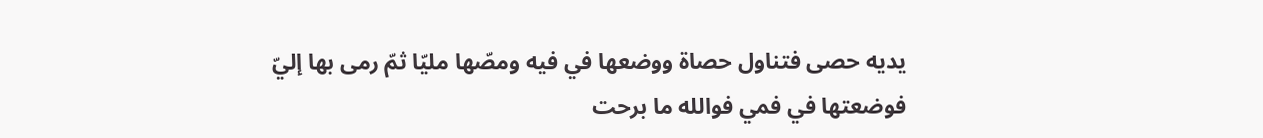يديه حصى فتناول حصاة ووضعها في فيه ومصّها مليّا ثمّ رمى بها إليّ فوضعتها في فمي فوالله ما برحت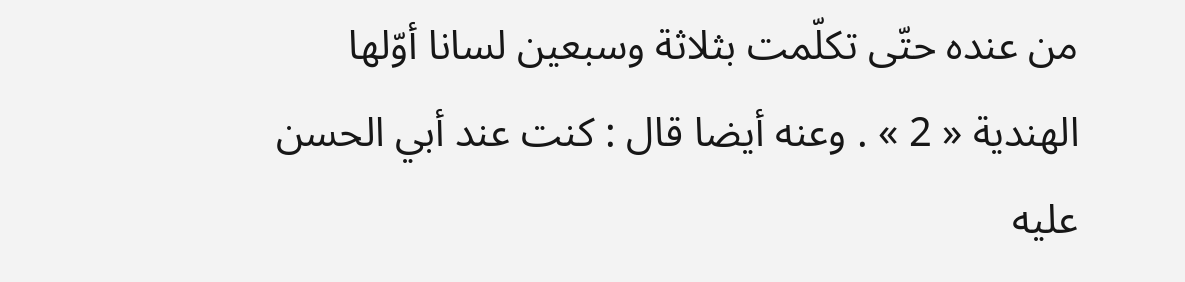من عنده حتّى تكلّمت بثلاثة وسبعين لسانا أوّلها الهندية « 2 » . وعنه أيضا قال : كنت عند أبي الحسن عليه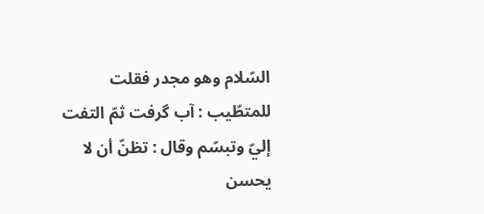السّلام وهو مجدر فقلت للمتطّيب : آب گرفت ثمّ التفت إليّ وتبسّم وقال : تظنّ أن لا يحسن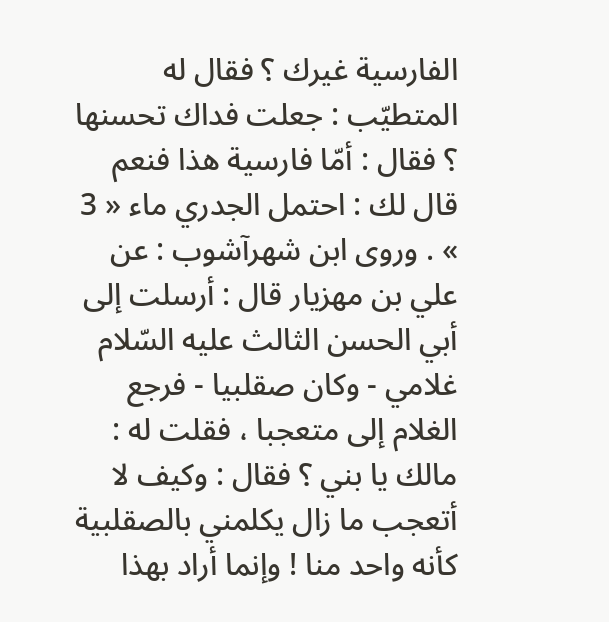الفارسية غيرك ؟ فقال له المتطيّب : جعلت فداك تحسنها ؟ فقال : أمّا فارسية هذا فنعم قال لك : احتمل الجدري ماء « 3 » . وروى ابن شهرآشوب : عن علي بن مهزيار قال : أرسلت إلى أبي الحسن الثالث عليه السّلام غلامي - وكان صقلبيا - فرجع الغلام إلى متعجبا ، فقلت له : مالك يا بني ؟ فقال : وكيف لا أتعجب ما زال يكلمني بالصقلبية كأنه واحد منا ! وإنما أراد بهذا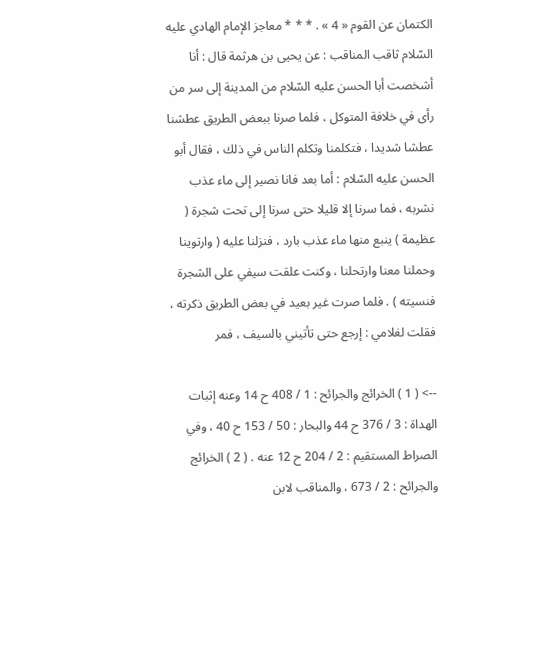الكتمان عن القوم « 4 » . * * * معاجز الإمام الهادي عليه السّلام ثاقب المناقب : عن يحيى بن هرثمة قال : أنا أشخصت أبا الحسن عليه السّلام من المدينة إلى سر من رأى في خلافة المتوكل ، فلما صرنا ببعض الطريق عطشنا عطشا شديدا ، فتكلمنا وتكلم الناس في ذلك ، فقال أبو الحسن عليه السّلام : أما بعد فانا نصير إلى ماء عذب نشربه ، فما سرنا إلا قليلا حتى سرنا إلى تحت شجرة ( عظيمة ) ينبع منها ماء عذب بارد ، فنزلنا عليه ( وارتوينا وحملنا معنا وارتحلنا ، وكنت علقت سيفي على الشجرة فنسيته ) . فلما صرت غير بعيد في بعض الطريق ذكرته ، فقلت لغلامي : إرجع حتى تأتيني بالسيف ، فمر

--> ( 1 ) الخرائج والجرائح : 1 / 408 ح 14 وعنه إثبات الهداة : 3 / 376 ح 44 والبحار : 50 / 153 ح 40 ، وفي الصراط المستقيم : 2 / 204 ح 12 عنه . ( 2 ) الخرائج والجرائح : 2 / 673 ، والمناقب لابن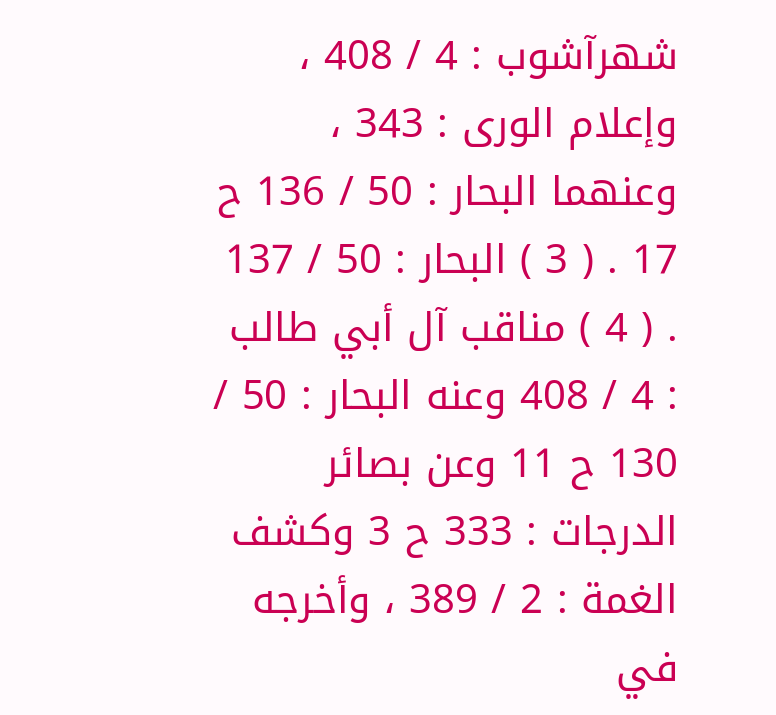شهرآشوب : 4 / 408 ، وإعلام الورى : 343 ، وعنهما البحار : 50 / 136 ح 17 . ( 3 ) البحار : 50 / 137 . ( 4 ) مناقب آل أبي طالب : 4 / 408 وعنه البحار : 50 / 130 ح 11 وعن بصائر الدرجات : 333 ح 3 وكشف الغمة : 2 / 389 ، وأخرجه في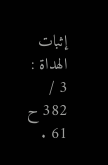إثبات الهداة : 3 / 382 ح 61 .